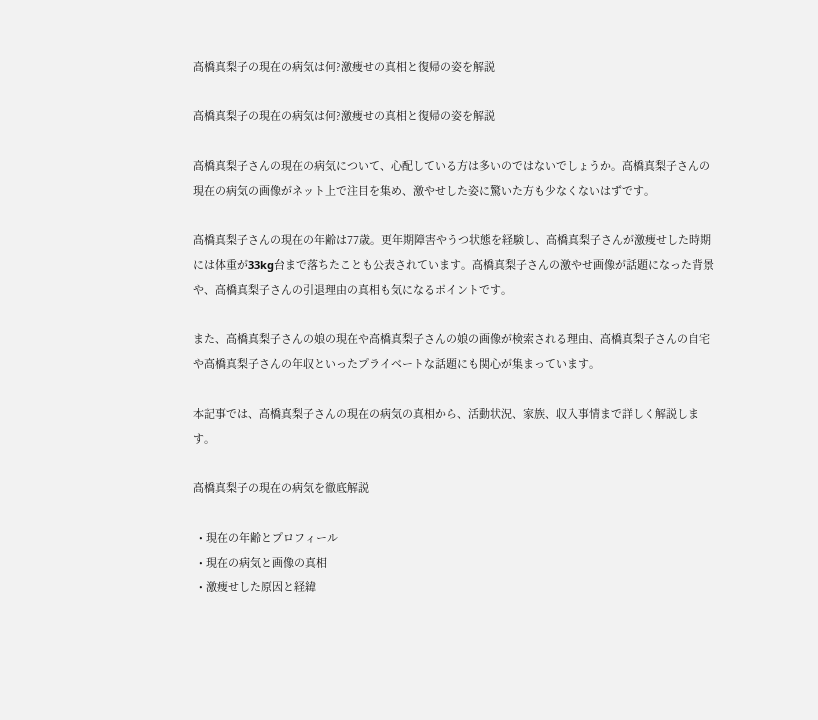高橋真梨子の現在の病気は何?激痩せの真相と復帰の姿を解説

高橋真梨子の現在の病気は何?激痩せの真相と復帰の姿を解説

高橋真梨子さんの現在の病気について、心配している方は多いのではないでしょうか。高橋真梨子さんの現在の病気の画像がネット上で注目を集め、激やせした姿に驚いた方も少なくないはずです。

高橋真梨子さんの現在の年齢は77歳。更年期障害やうつ状態を経験し、高橋真梨子さんが激痩せした時期には体重が33kg台まで落ちたことも公表されています。高橋真梨子さんの激やせ画像が話題になった背景や、高橋真梨子さんの引退理由の真相も気になるポイントです。

また、高橋真梨子さんの娘の現在や高橋真梨子さんの娘の画像が検索される理由、高橋真梨子さんの自宅や高橋真梨子さんの年収といったプライベートな話題にも関心が集まっています。

本記事では、高橋真梨子さんの現在の病気の真相から、活動状況、家族、収入事情まで詳しく解説します。

高橋真梨子の現在の病気を徹底解説

  • 現在の年齢とプロフィール
  • 現在の病気と画像の真相
  • 激痩せした原因と経緯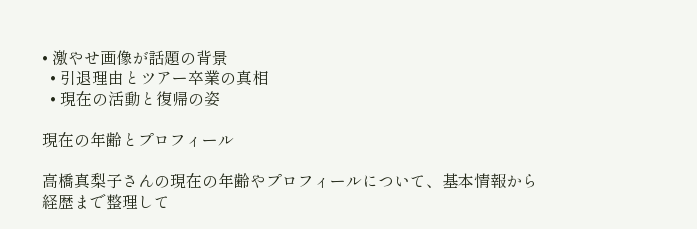• 激やせ画像が話題の背景
  • 引退理由とツアー卒業の真相
  • 現在の活動と復帰の姿

現在の年齢とプロフィール

高橋真梨子さんの現在の年齢やプロフィールについて、基本情報から経歴まで整理して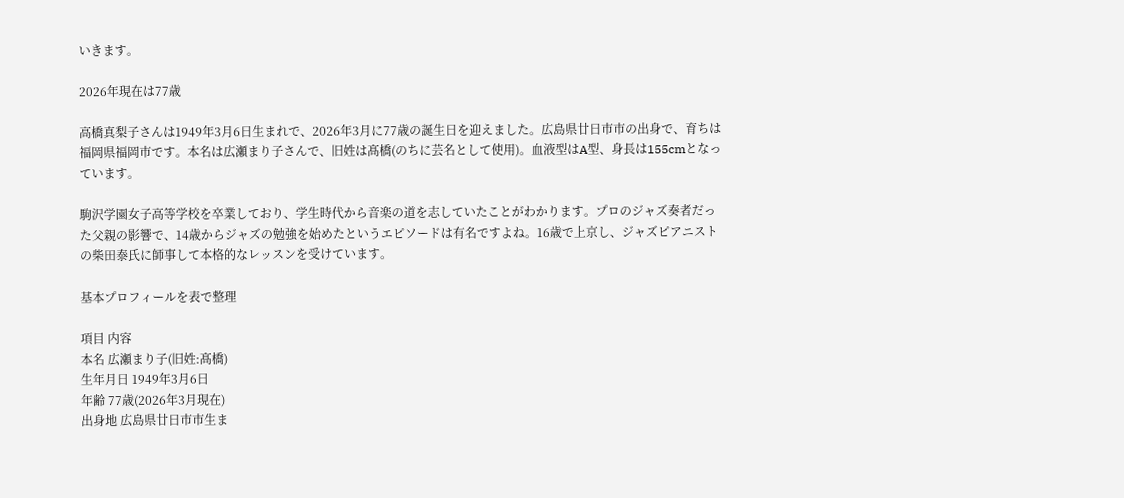いきます。

2026年現在は77歳

高橋真梨子さんは1949年3月6日生まれで、2026年3月に77歳の誕生日を迎えました。広島県廿日市市の出身で、育ちは福岡県福岡市です。本名は広瀬まり子さんで、旧姓は髙橋(のちに芸名として使用)。血液型はA型、身長は155cmとなっています。

駒沢学園女子高等学校を卒業しており、学生時代から音楽の道を志していたことがわかります。プロのジャズ奏者だった父親の影響で、14歳からジャズの勉強を始めたというエピソードは有名ですよね。16歳で上京し、ジャズピアニストの柴田泰氏に師事して本格的なレッスンを受けています。

基本プロフィールを表で整理

項目 内容
本名 広瀬まり子(旧姓:髙橋)
生年月日 1949年3月6日
年齢 77歳(2026年3月現在)
出身地 広島県廿日市市生ま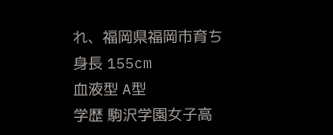れ、福岡県福岡市育ち
身長 155cm
血液型 A型
学歴 駒沢学園女子高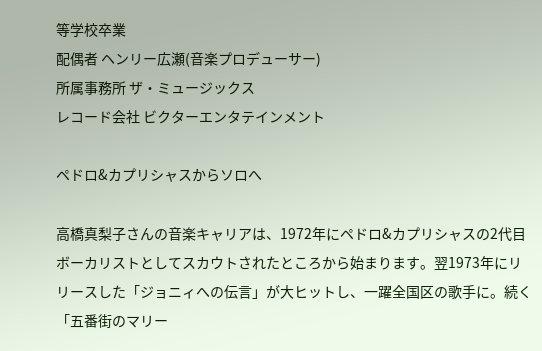等学校卒業
配偶者 ヘンリー広瀬(音楽プロデューサー)
所属事務所 ザ・ミュージックス
レコード会社 ビクターエンタテインメント

ペドロ&カプリシャスからソロへ

高橋真梨子さんの音楽キャリアは、1972年にペドロ&カプリシャスの2代目ボーカリストとしてスカウトされたところから始まります。翌1973年にリリースした「ジョニィへの伝言」が大ヒットし、一躍全国区の歌手に。続く「五番街のマリー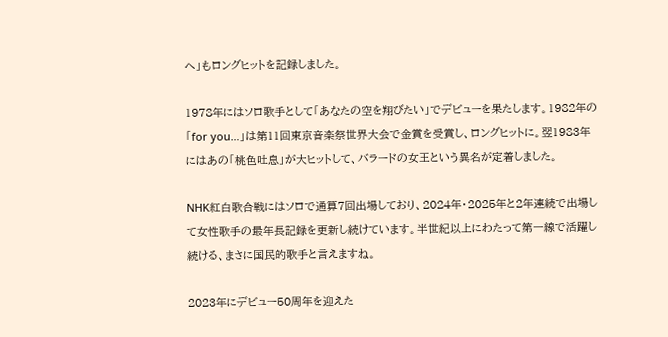へ」もロングヒットを記録しました。

1978年にはソロ歌手として「あなたの空を翔びたい」でデビューを果たします。1982年の「for you…」は第11回東京音楽祭世界大会で金賞を受賞し、ロングヒットに。翌1983年にはあの「桃色吐息」が大ヒットして、バラードの女王という異名が定着しました。

NHK紅白歌合戦にはソロで通算7回出場しており、2024年・2025年と2年連続で出場して女性歌手の最年長記録を更新し続けています。半世紀以上にわたって第一線で活躍し続ける、まさに国民的歌手と言えますね。

2023年にデビュー50周年を迎えた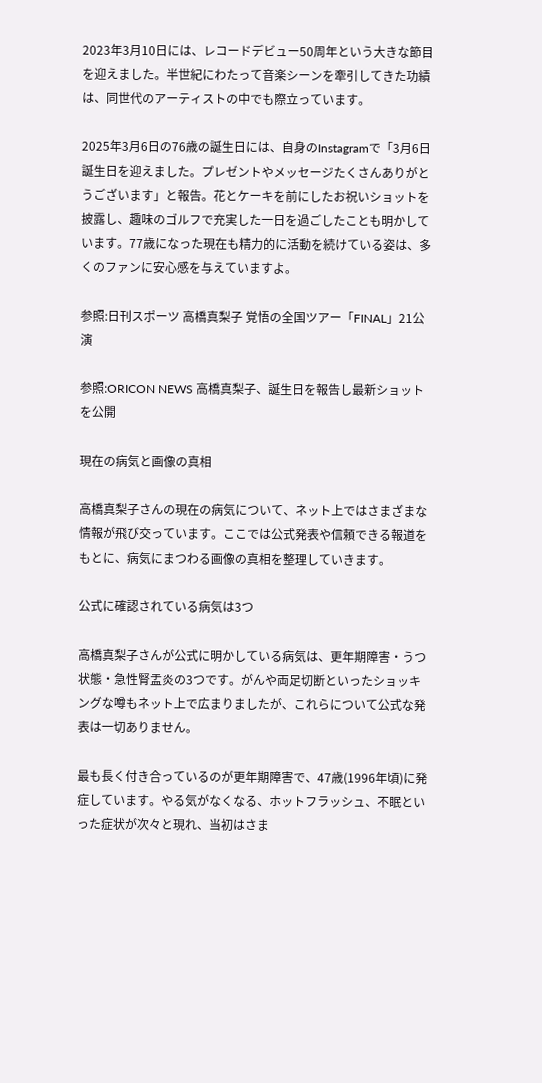2023年3月10日には、レコードデビュー50周年という大きな節目を迎えました。半世紀にわたって音楽シーンを牽引してきた功績は、同世代のアーティストの中でも際立っています。

2025年3月6日の76歳の誕生日には、自身のInstagramで「3月6日誕生日を迎えました。プレゼントやメッセージたくさんありがとうございます」と報告。花とケーキを前にしたお祝いショットを披露し、趣味のゴルフで充実した一日を過ごしたことも明かしています。77歳になった現在も精力的に活動を続けている姿は、多くのファンに安心感を与えていますよ。

参照:日刊スポーツ 高橋真梨子 覚悟の全国ツアー「FINAL」21公演

参照:ORICON NEWS 高橋真梨子、誕生日を報告し最新ショットを公開

現在の病気と画像の真相

高橋真梨子さんの現在の病気について、ネット上ではさまざまな情報が飛び交っています。ここでは公式発表や信頼できる報道をもとに、病気にまつわる画像の真相を整理していきます。

公式に確認されている病気は3つ

高橋真梨子さんが公式に明かしている病気は、更年期障害・うつ状態・急性腎盂炎の3つです。がんや両足切断といったショッキングな噂もネット上で広まりましたが、これらについて公式な発表は一切ありません。

最も長く付き合っているのが更年期障害で、47歳(1996年頃)に発症しています。やる気がなくなる、ホットフラッシュ、不眠といった症状が次々と現れ、当初はさま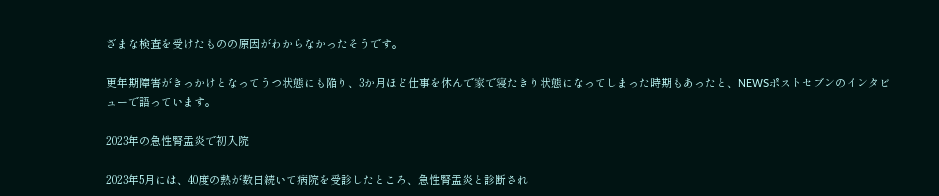ざまな検査を受けたものの原因がわからなかったそうです。

更年期障害がきっかけとなってうつ状態にも陥り、3か月ほど仕事を休んで家で寝たきり状態になってしまった時期もあったと、NEWSポストセブンのインタビューで語っています。

2023年の急性腎盂炎で初入院

2023年5月には、40度の熱が数日続いて病院を受診したところ、急性腎盂炎と診断され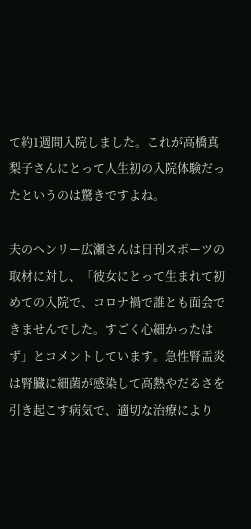て約1週間入院しました。これが高橋真梨子さんにとって人生初の入院体験だったというのは驚きですよね。

夫のヘンリー広瀬さんは日刊スポーツの取材に対し、「彼女にとって生まれて初めての入院で、コロナ禍で誰とも面会できませんでした。すごく心細かったはず」とコメントしています。急性腎盂炎は腎臓に細菌が感染して高熱やだるさを引き起こす病気で、適切な治療により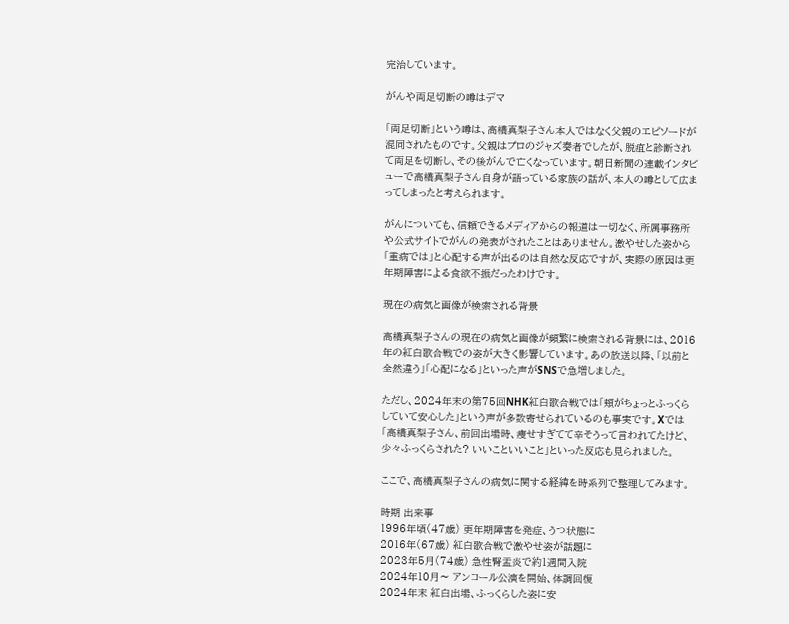完治しています。

がんや両足切断の噂はデマ

「両足切断」という噂は、高橋真梨子さん本人ではなく父親のエピソードが混同されたものです。父親はプロのジャズ奏者でしたが、脱疽と診断されて両足を切断し、その後がんで亡くなっています。朝日新聞の連載インタビューで高橋真梨子さん自身が語っている家族の話が、本人の噂として広まってしまったと考えられます。

がんについても、信頼できるメディアからの報道は一切なく、所属事務所や公式サイトでがんの発表がされたことはありません。激やせした姿から「重病では」と心配する声が出るのは自然な反応ですが、実際の原因は更年期障害による食欲不振だったわけです。

現在の病気と画像が検索される背景

高橋真梨子さんの現在の病気と画像が頻繁に検索される背景には、2016年の紅白歌合戦での姿が大きく影響しています。あの放送以降、「以前と全然違う」「心配になる」といった声がSNSで急増しました。

ただし、2024年末の第75回NHK紅白歌合戦では「頬がちょっとふっくらしていて安心した」という声が多数寄せられているのも事実です。Xでは「高橋真梨子さん、前回出場時、痩せすぎてて辛そうって言われてたけど、少々ふっくらされた? いいこといいこと」といった反応も見られました。

ここで、高橋真梨子さんの病気に関する経緯を時系列で整理してみます。

時期 出来事
1996年頃(47歳) 更年期障害を発症、うつ状態に
2016年(67歳) 紅白歌合戦で激やせ姿が話題に
2023年5月(74歳) 急性腎盂炎で約1週間入院
2024年10月〜 アンコール公演を開始、体調回復
2024年末 紅白出場、ふっくらした姿に安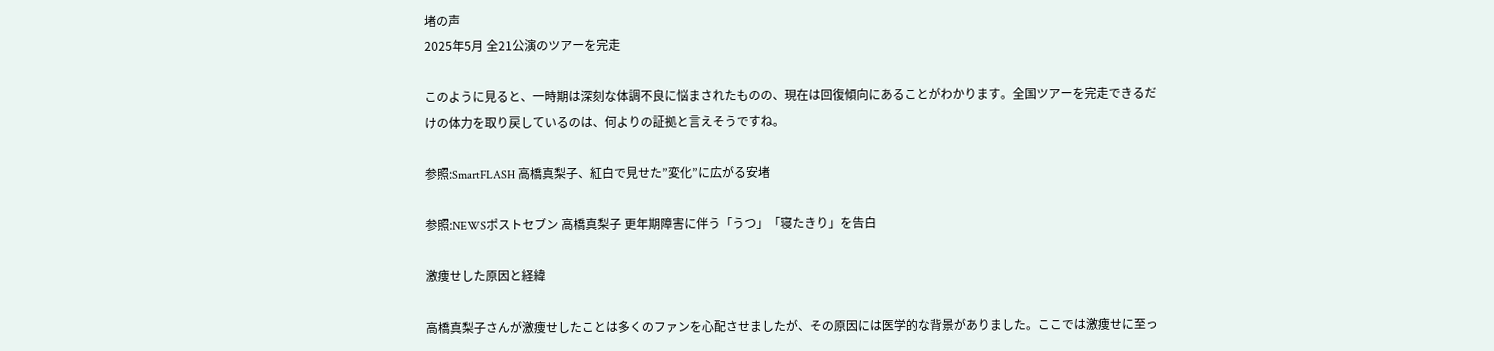堵の声
2025年5月 全21公演のツアーを完走

このように見ると、一時期は深刻な体調不良に悩まされたものの、現在は回復傾向にあることがわかります。全国ツアーを完走できるだけの体力を取り戻しているのは、何よりの証拠と言えそうですね。

参照:SmartFLASH 高橋真梨子、紅白で見せた”変化”に広がる安堵

参照:NEWSポストセブン 高橋真梨子 更年期障害に伴う「うつ」「寝たきり」を告白

激痩せした原因と経緯

高橋真梨子さんが激痩せしたことは多くのファンを心配させましたが、その原因には医学的な背景がありました。ここでは激痩せに至っ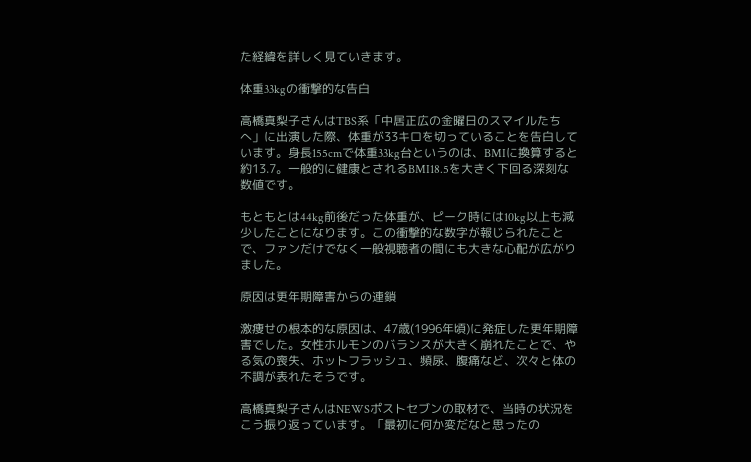た経緯を詳しく見ていきます。

体重33kgの衝撃的な告白

高橋真梨子さんはTBS系「中居正広の金曜日のスマイルたちへ」に出演した際、体重が33キロを切っていることを告白しています。身長155cmで体重33kg台というのは、BMIに換算すると約13.7。一般的に健康とされるBMI18.5を大きく下回る深刻な数値です。

もともとは44kg前後だった体重が、ピーク時には10kg以上も減少したことになります。この衝撃的な数字が報じられたことで、ファンだけでなく一般視聴者の間にも大きな心配が広がりました。

原因は更年期障害からの連鎖

激痩せの根本的な原因は、47歳(1996年頃)に発症した更年期障害でした。女性ホルモンのバランスが大きく崩れたことで、やる気の喪失、ホットフラッシュ、頻尿、腹痛など、次々と体の不調が表れたそうです。

高橋真梨子さんはNEWSポストセブンの取材で、当時の状況をこう振り返っています。「最初に何か変だなと思ったの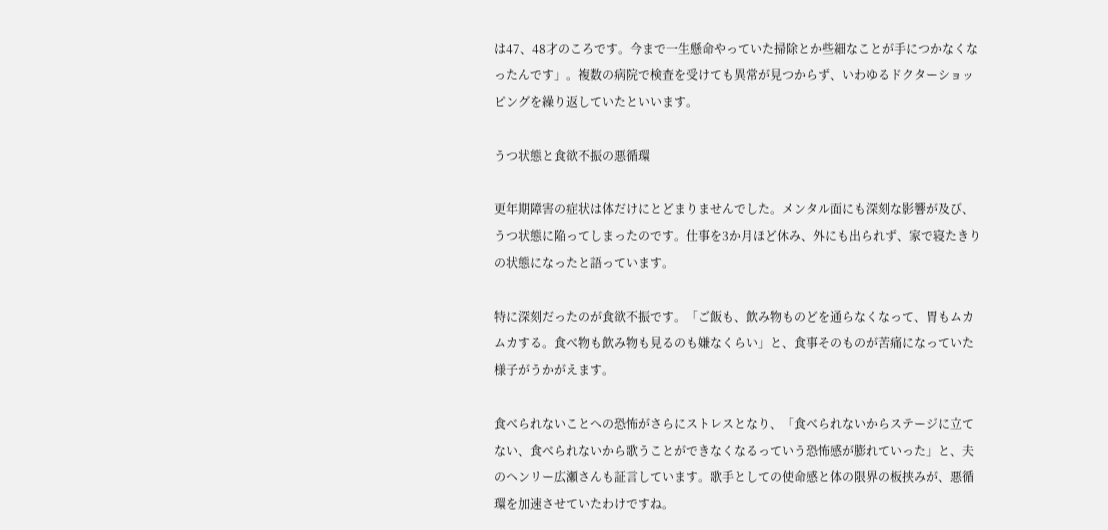は47、48才のころです。今まで一生懸命やっていた掃除とか些細なことが手につかなくなったんです」。複数の病院で検査を受けても異常が見つからず、いわゆるドクターショッピングを繰り返していたといいます。

うつ状態と食欲不振の悪循環

更年期障害の症状は体だけにとどまりませんでした。メンタル面にも深刻な影響が及び、うつ状態に陥ってしまったのです。仕事を3か月ほど休み、外にも出られず、家で寝たきりの状態になったと語っています。

特に深刻だったのが食欲不振です。「ご飯も、飲み物ものどを通らなくなって、胃もムカムカする。食べ物も飲み物も見るのも嫌なくらい」と、食事そのものが苦痛になっていた様子がうかがえます。

食べられないことへの恐怖がさらにストレスとなり、「食べられないからステージに立てない、食べられないから歌うことができなくなるっていう恐怖感が膨れていった」と、夫のヘンリー広瀬さんも証言しています。歌手としての使命感と体の限界の板挟みが、悪循環を加速させていたわけですね。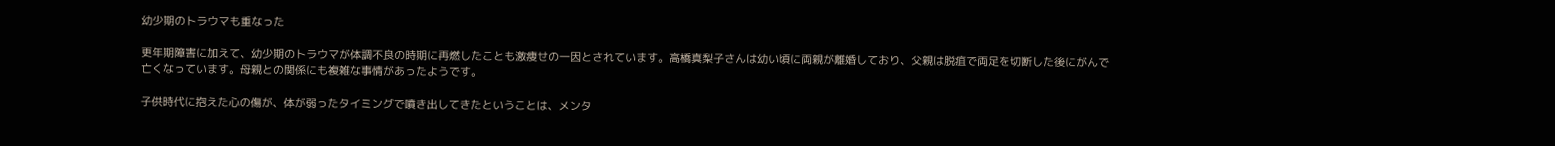幼少期のトラウマも重なった

更年期障害に加えて、幼少期のトラウマが体調不良の時期に再燃したことも激痩せの一因とされています。高橋真梨子さんは幼い頃に両親が離婚しており、父親は脱疽で両足を切断した後にがんで亡くなっています。母親との関係にも複雑な事情があったようです。

子供時代に抱えた心の傷が、体が弱ったタイミングで噴き出してきたということは、メンタ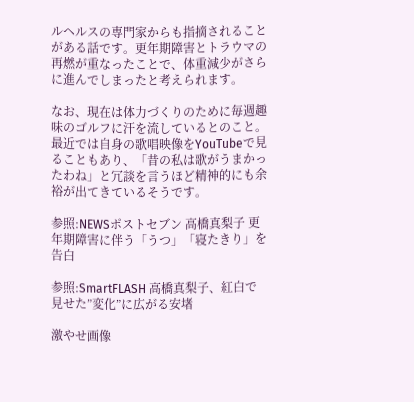ルヘルスの専門家からも指摘されることがある話です。更年期障害とトラウマの再燃が重なったことで、体重減少がさらに進んでしまったと考えられます。

なお、現在は体力づくりのために毎週趣味のゴルフに汗を流しているとのこと。最近では自身の歌唱映像をYouTubeで見ることもあり、「昔の私は歌がうまかったわね」と冗談を言うほど精神的にも余裕が出てきているそうです。

参照:NEWSポストセブン 高橋真梨子 更年期障害に伴う「うつ」「寝たきり」を告白

参照:SmartFLASH 高橋真梨子、紅白で見せた”変化”に広がる安堵

激やせ画像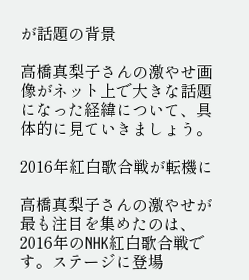が話題の背景

高橋真梨子さんの激やせ画像がネット上で大きな話題になった経緯について、具体的に見ていきましょう。

2016年紅白歌合戦が転機に

高橋真梨子さんの激やせが最も注目を集めたのは、2016年のNHK紅白歌合戦です。ステージに登場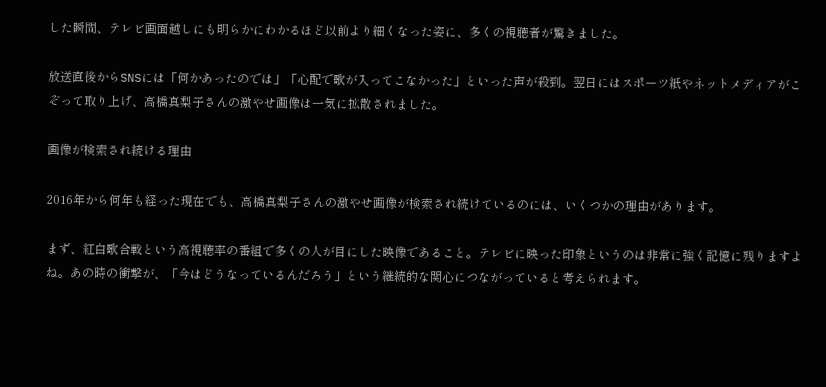した瞬間、テレビ画面越しにも明らかにわかるほど以前より細くなった姿に、多くの視聴者が驚きました。

放送直後からSNSには「何かあったのでは」「心配で歌が入ってこなかった」といった声が殺到。翌日にはスポーツ紙やネットメディアがこぞって取り上げ、高橋真梨子さんの激やせ画像は一気に拡散されました。

画像が検索され続ける理由

2016年から何年も経った現在でも、高橋真梨子さんの激やせ画像が検索され続けているのには、いくつかの理由があります。

まず、紅白歌合戦という高視聴率の番組で多くの人が目にした映像であること。テレビに映った印象というのは非常に強く記憶に残りますよね。あの時の衝撃が、「今はどうなっているんだろう」という継続的な関心につながっていると考えられます。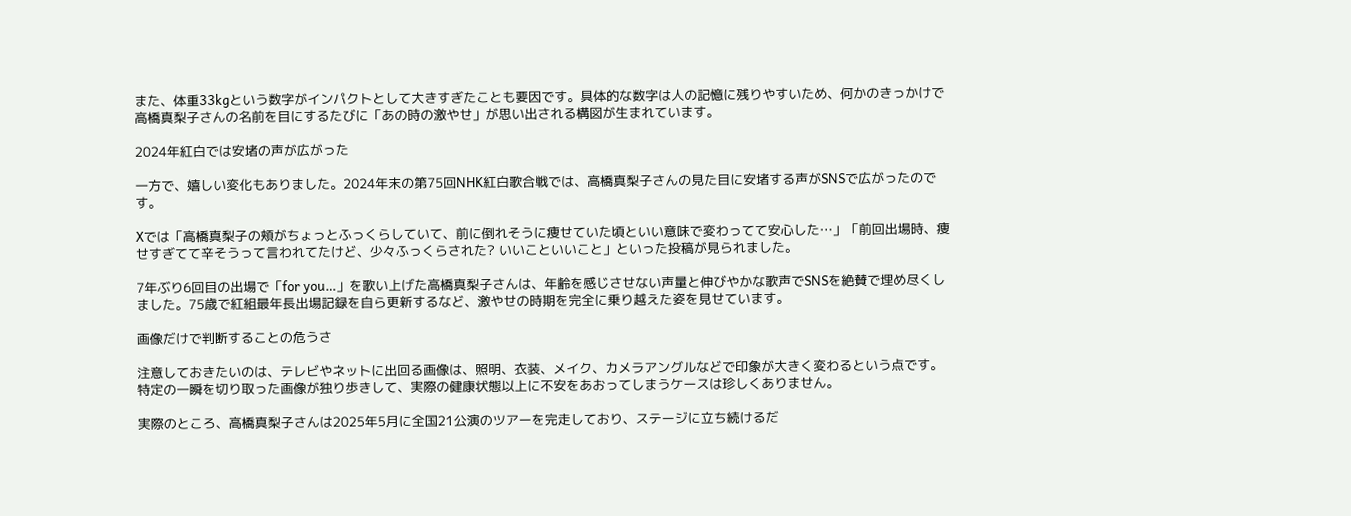また、体重33kgという数字がインパクトとして大きすぎたことも要因です。具体的な数字は人の記憶に残りやすいため、何かのきっかけで高橋真梨子さんの名前を目にするたびに「あの時の激やせ」が思い出される構図が生まれています。

2024年紅白では安堵の声が広がった

一方で、嬉しい変化もありました。2024年末の第75回NHK紅白歌合戦では、高橋真梨子さんの見た目に安堵する声がSNSで広がったのです。

Xでは「高橋真梨子の頬がちょっとふっくらしていて、前に倒れそうに痩せていた頃といい意味で変わってて安心した…」「前回出場時、痩せすぎてて辛そうって言われてたけど、少々ふっくらされた? いいこといいこと」といった投稿が見られました。

7年ぶり6回目の出場で「for you…」を歌い上げた高橋真梨子さんは、年齢を感じさせない声量と伸びやかな歌声でSNSを絶賛で埋め尽くしました。75歳で紅組最年長出場記録を自ら更新するなど、激やせの時期を完全に乗り越えた姿を見せています。

画像だけで判断することの危うさ

注意しておきたいのは、テレビやネットに出回る画像は、照明、衣装、メイク、カメラアングルなどで印象が大きく変わるという点です。特定の一瞬を切り取った画像が独り歩きして、実際の健康状態以上に不安をあおってしまうケースは珍しくありません。

実際のところ、高橋真梨子さんは2025年5月に全国21公演のツアーを完走しており、ステージに立ち続けるだ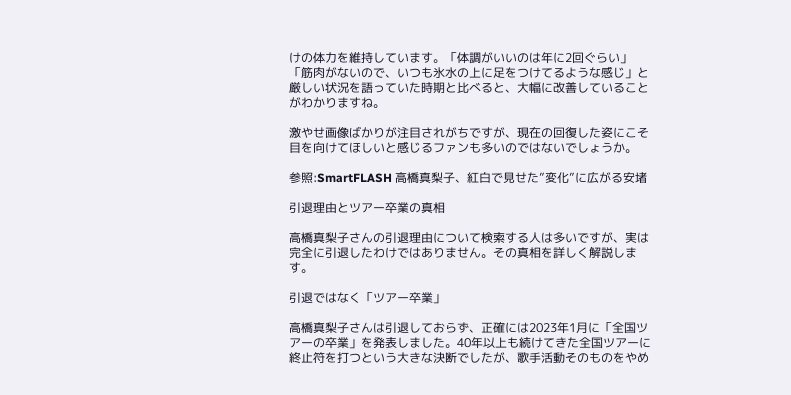けの体力を維持しています。「体調がいいのは年に2回ぐらい」「筋肉がないので、いつも氷水の上に足をつけてるような感じ」と厳しい状況を語っていた時期と比べると、大幅に改善していることがわかりますね。

激やせ画像ばかりが注目されがちですが、現在の回復した姿にこそ目を向けてほしいと感じるファンも多いのではないでしょうか。

参照:SmartFLASH 高橋真梨子、紅白で見せた”変化”に広がる安堵

引退理由とツアー卒業の真相

高橋真梨子さんの引退理由について検索する人は多いですが、実は完全に引退したわけではありません。その真相を詳しく解説します。

引退ではなく「ツアー卒業」

高橋真梨子さんは引退しておらず、正確には2023年1月に「全国ツアーの卒業」を発表しました。40年以上も続けてきた全国ツアーに終止符を打つという大きな決断でしたが、歌手活動そのものをやめ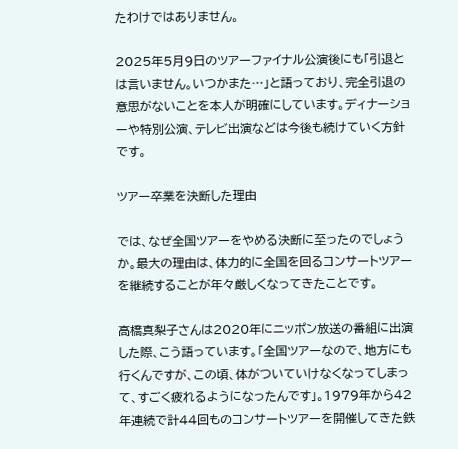たわけではありません。

2025年5月9日のツアーファイナル公演後にも「引退とは言いません。いつかまた…」と語っており、完全引退の意思がないことを本人が明確にしています。ディナーショーや特別公演、テレビ出演などは今後も続けていく方針です。

ツアー卒業を決断した理由

では、なぜ全国ツアーをやめる決断に至ったのでしょうか。最大の理由は、体力的に全国を回るコンサートツアーを継続することが年々厳しくなってきたことです。

高橋真梨子さんは2020年にニッポン放送の番組に出演した際、こう語っています。「全国ツアーなので、地方にも行くんですが、この頃、体がついていけなくなってしまって、すごく疲れるようになったんです」。1979年から42年連続で計44回ものコンサートツアーを開催してきた鉄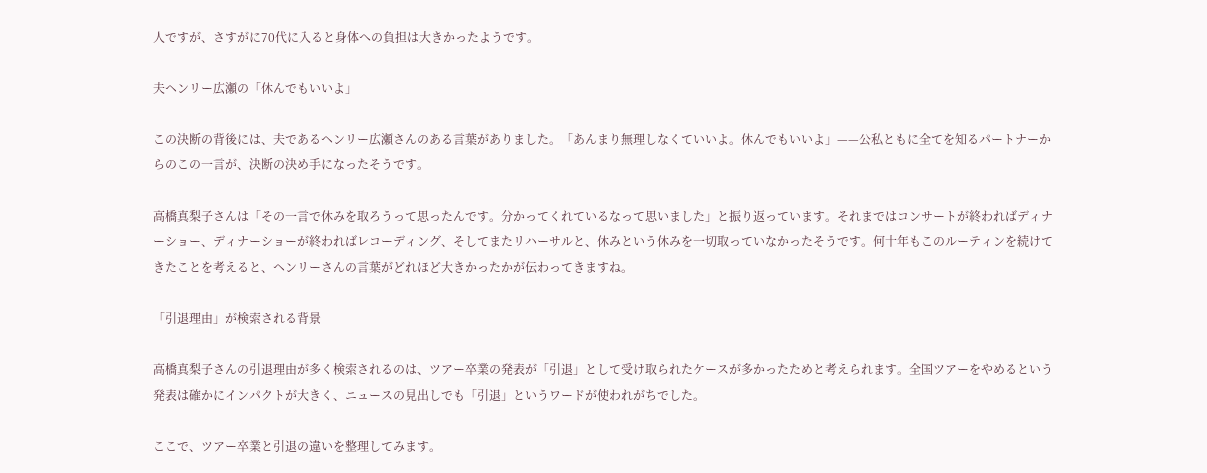人ですが、さすがに70代に入ると身体への負担は大きかったようです。

夫ヘンリー広瀬の「休んでもいいよ」

この決断の背後には、夫であるヘンリー広瀬さんのある言葉がありました。「あんまり無理しなくていいよ。休んでもいいよ」——公私ともに全てを知るパートナーからのこの一言が、決断の決め手になったそうです。

高橋真梨子さんは「その一言で休みを取ろうって思ったんです。分かってくれているなって思いました」と振り返っています。それまではコンサートが終わればディナーショー、ディナーショーが終わればレコーディング、そしてまたリハーサルと、休みという休みを一切取っていなかったそうです。何十年もこのルーティンを続けてきたことを考えると、ヘンリーさんの言葉がどれほど大きかったかが伝わってきますね。

「引退理由」が検索される背景

高橋真梨子さんの引退理由が多く検索されるのは、ツアー卒業の発表が「引退」として受け取られたケースが多かったためと考えられます。全国ツアーをやめるという発表は確かにインパクトが大きく、ニュースの見出しでも「引退」というワードが使われがちでした。

ここで、ツアー卒業と引退の違いを整理してみます。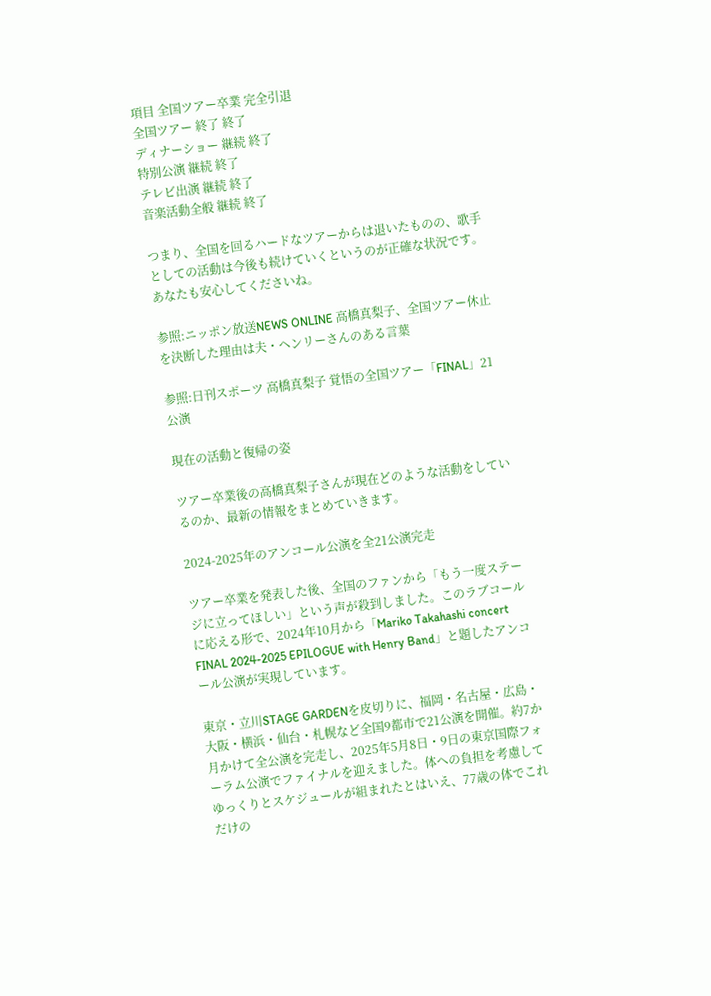項目 全国ツアー卒業 完全引退
全国ツアー 終了 終了
ディナーショー 継続 終了
特別公演 継続 終了
テレビ出演 継続 終了
音楽活動全般 継続 終了

つまり、全国を回るハードなツアーからは退いたものの、歌手としての活動は今後も続けていくというのが正確な状況です。あなたも安心してくださいね。

参照:ニッポン放送NEWS ONLINE 高橋真梨子、全国ツアー休止を決断した理由は夫・ヘンリーさんのある言葉

参照:日刊スポーツ 高橋真梨子 覚悟の全国ツアー「FINAL」21公演

現在の活動と復帰の姿

ツアー卒業後の高橋真梨子さんが現在どのような活動をしているのか、最新の情報をまとめていきます。

2024-2025年のアンコール公演を全21公演完走

ツアー卒業を発表した後、全国のファンから「もう一度ステージに立ってほしい」という声が殺到しました。このラブコールに応える形で、2024年10月から「Mariko Takahashi concert FINAL 2024-2025 EPILOGUE with Henry Band」と題したアンコール公演が実現しています。

東京・立川STAGE GARDENを皮切りに、福岡・名古屋・広島・大阪・横浜・仙台・札幌など全国9都市で21公演を開催。約7か月かけて全公演を完走し、2025年5月8日・9日の東京国際フォーラム公演でファイナルを迎えました。体への負担を考慮してゆっくりとスケジュールが組まれたとはいえ、77歳の体でこれだけの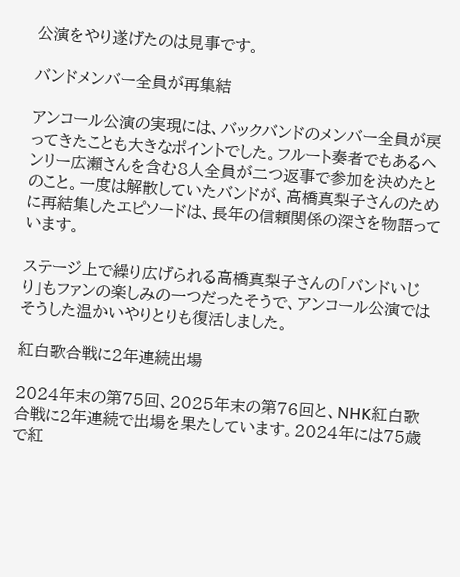公演をやり遂げたのは見事です。

バンドメンバー全員が再集結

アンコール公演の実現には、バックバンドのメンバー全員が戻ってきたことも大きなポイントでした。フルート奏者でもあるヘンリー広瀬さんを含む8人全員が二つ返事で参加を決めたとのこと。一度は解散していたバンドが、高橋真梨子さんのために再結集したエピソードは、長年の信頼関係の深さを物語っています。

ステージ上で繰り広げられる高橋真梨子さんの「バンドいじり」もファンの楽しみの一つだったそうで、アンコール公演ではそうした温かいやりとりも復活しました。

紅白歌合戦に2年連続出場

2024年末の第75回、2025年末の第76回と、NHK紅白歌合戦に2年連続で出場を果たしています。2024年には75歳で紅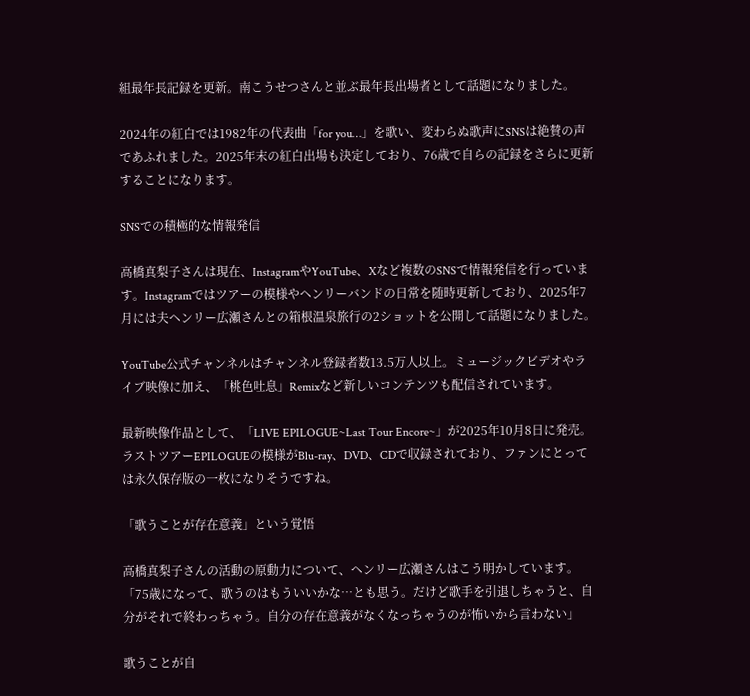組最年長記録を更新。南こうせつさんと並ぶ最年長出場者として話題になりました。

2024年の紅白では1982年の代表曲「for you…」を歌い、変わらぬ歌声にSNSは絶賛の声であふれました。2025年末の紅白出場も決定しており、76歳で自らの記録をさらに更新することになります。

SNSでの積極的な情報発信

高橋真梨子さんは現在、InstagramやYouTube、Xなど複数のSNSで情報発信を行っています。Instagramではツアーの模様やヘンリーバンドの日常を随時更新しており、2025年7月には夫ヘンリー広瀬さんとの箱根温泉旅行の2ショットを公開して話題になりました。

YouTube公式チャンネルはチャンネル登録者数13.5万人以上。ミュージックビデオやライブ映像に加え、「桃色吐息」Remixなど新しいコンテンツも配信されています。

最新映像作品として、「LIVE EPILOGUE~Last Tour Encore~」が2025年10月8日に発売。ラストツアーEPILOGUEの模様がBlu-ray、DVD、CDで収録されており、ファンにとっては永久保存版の一枚になりそうですね。

「歌うことが存在意義」という覚悟

高橋真梨子さんの活動の原動力について、ヘンリー広瀬さんはこう明かしています。「75歳になって、歌うのはもういいかな…とも思う。だけど歌手を引退しちゃうと、自分がそれで終わっちゃう。自分の存在意義がなくなっちゃうのが怖いから言わない」

歌うことが自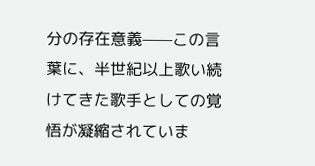分の存在意義——この言葉に、半世紀以上歌い続けてきた歌手としての覚悟が凝縮されていま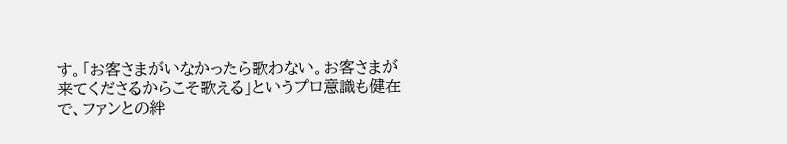す。「お客さまがいなかったら歌わない。お客さまが来てくださるからこそ歌える」というプロ意識も健在で、ファンとの絆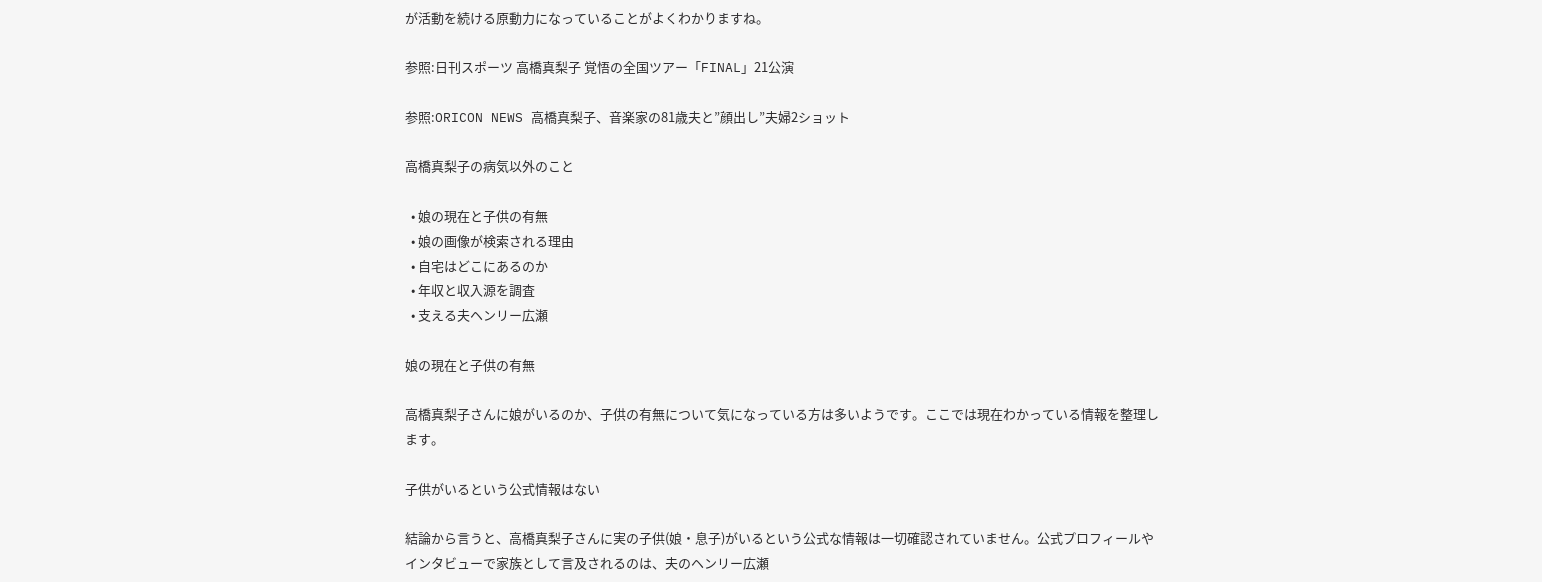が活動を続ける原動力になっていることがよくわかりますね。

参照:日刊スポーツ 高橋真梨子 覚悟の全国ツアー「FINAL」21公演

参照:ORICON NEWS 高橋真梨子、音楽家の81歳夫と”顔出し”夫婦2ショット

高橋真梨子の病気以外のこと

  • 娘の現在と子供の有無
  • 娘の画像が検索される理由
  • 自宅はどこにあるのか
  • 年収と収入源を調査
  • 支える夫ヘンリー広瀬

娘の現在と子供の有無

高橋真梨子さんに娘がいるのか、子供の有無について気になっている方は多いようです。ここでは現在わかっている情報を整理します。

子供がいるという公式情報はない

結論から言うと、高橋真梨子さんに実の子供(娘・息子)がいるという公式な情報は一切確認されていません。公式プロフィールやインタビューで家族として言及されるのは、夫のヘンリー広瀬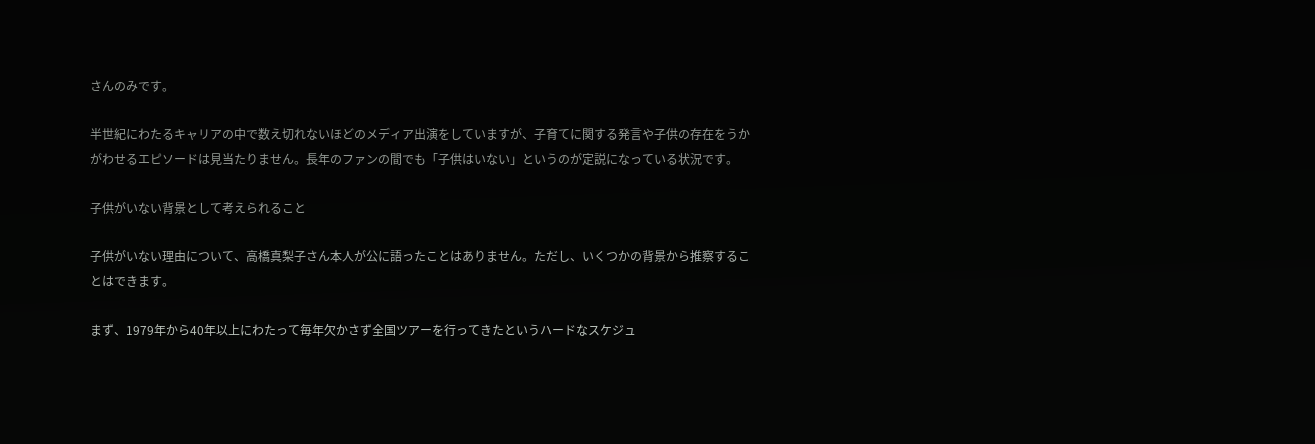さんのみです。

半世紀にわたるキャリアの中で数え切れないほどのメディア出演をしていますが、子育てに関する発言や子供の存在をうかがわせるエピソードは見当たりません。長年のファンの間でも「子供はいない」というのが定説になっている状況です。

子供がいない背景として考えられること

子供がいない理由について、高橋真梨子さん本人が公に語ったことはありません。ただし、いくつかの背景から推察することはできます。

まず、1979年から40年以上にわたって毎年欠かさず全国ツアーを行ってきたというハードなスケジュ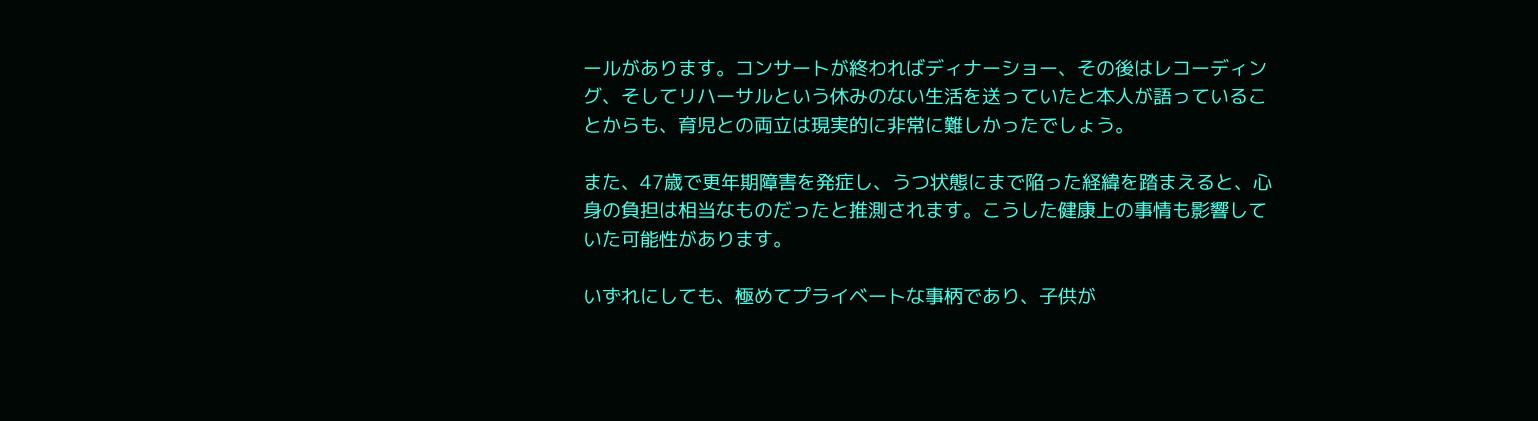ールがあります。コンサートが終わればディナーショー、その後はレコーディング、そしてリハーサルという休みのない生活を送っていたと本人が語っていることからも、育児との両立は現実的に非常に難しかったでしょう。

また、47歳で更年期障害を発症し、うつ状態にまで陥った経緯を踏まえると、心身の負担は相当なものだったと推測されます。こうした健康上の事情も影響していた可能性があります。

いずれにしても、極めてプライベートな事柄であり、子供が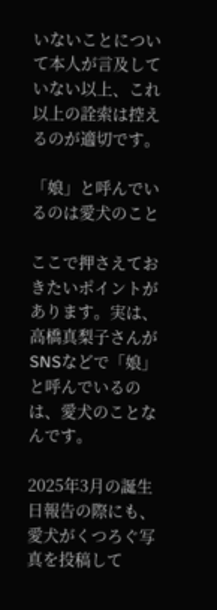いないことについて本人が言及していない以上、これ以上の詮索は控えるのが適切です。

「娘」と呼んでいるのは愛犬のこと

ここで押さえておきたいポイントがあります。実は、高橋真梨子さんがSNSなどで「娘」と呼んでいるのは、愛犬のことなんです。

2025年3月の誕生日報告の際にも、愛犬がくつろぐ写真を投稿して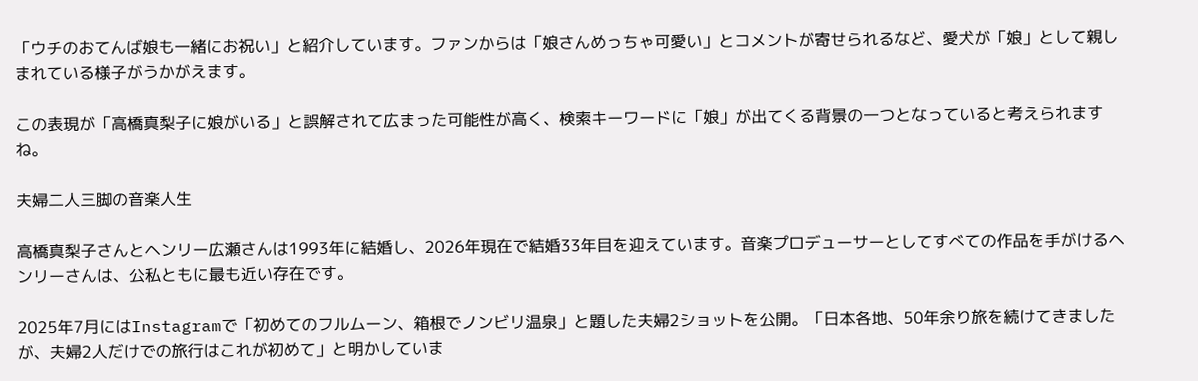「ウチのおてんば娘も一緒にお祝い」と紹介しています。ファンからは「娘さんめっちゃ可愛い」とコメントが寄せられるなど、愛犬が「娘」として親しまれている様子がうかがえます。

この表現が「高橋真梨子に娘がいる」と誤解されて広まった可能性が高く、検索キーワードに「娘」が出てくる背景の一つとなっていると考えられますね。

夫婦二人三脚の音楽人生

高橋真梨子さんとヘンリー広瀬さんは1993年に結婚し、2026年現在で結婚33年目を迎えています。音楽プロデューサーとしてすべての作品を手がけるヘンリーさんは、公私ともに最も近い存在です。

2025年7月にはInstagramで「初めてのフルムーン、箱根でノンビリ温泉」と題した夫婦2ショットを公開。「日本各地、50年余り旅を続けてきましたが、夫婦2人だけでの旅行はこれが初めて」と明かしていま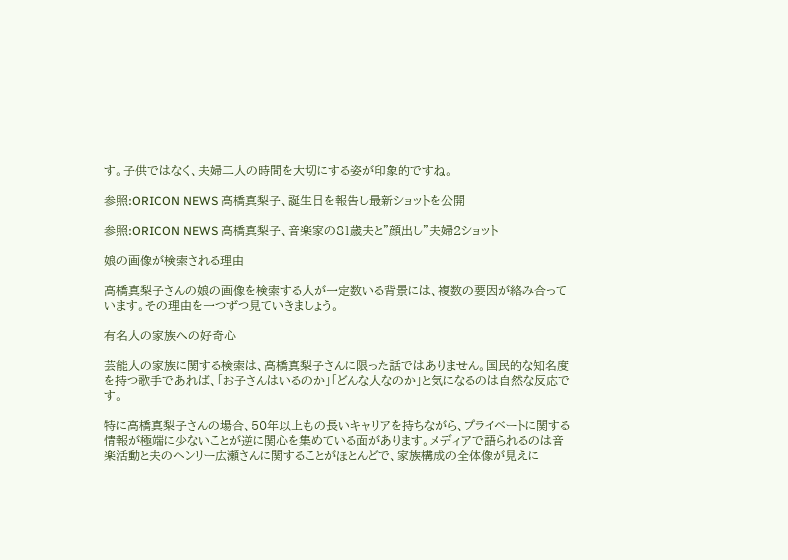す。子供ではなく、夫婦二人の時間を大切にする姿が印象的ですね。

参照:ORICON NEWS 高橋真梨子、誕生日を報告し最新ショットを公開

参照:ORICON NEWS 高橋真梨子、音楽家の81歳夫と”顔出し”夫婦2ショット

娘の画像が検索される理由

高橋真梨子さんの娘の画像を検索する人が一定数いる背景には、複数の要因が絡み合っています。その理由を一つずつ見ていきましょう。

有名人の家族への好奇心

芸能人の家族に関する検索は、高橋真梨子さんに限った話ではありません。国民的な知名度を持つ歌手であれば、「お子さんはいるのか」「どんな人なのか」と気になるのは自然な反応です。

特に高橋真梨子さんの場合、50年以上もの長いキャリアを持ちながら、プライベートに関する情報が極端に少ないことが逆に関心を集めている面があります。メディアで語られるのは音楽活動と夫のヘンリー広瀬さんに関することがほとんどで、家族構成の全体像が見えに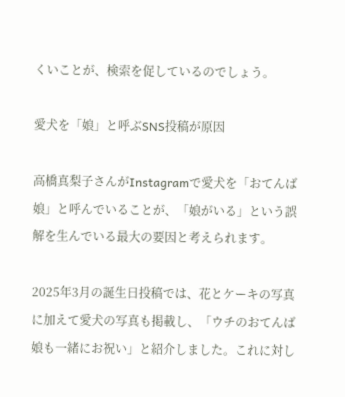くいことが、検索を促しているのでしょう。

愛犬を「娘」と呼ぶSNS投稿が原因

高橋真梨子さんがInstagramで愛犬を「おてんば娘」と呼んでいることが、「娘がいる」という誤解を生んでいる最大の要因と考えられます。

2025年3月の誕生日投稿では、花とケーキの写真に加えて愛犬の写真も掲載し、「ウチのおてんば娘も一緒にお祝い」と紹介しました。これに対し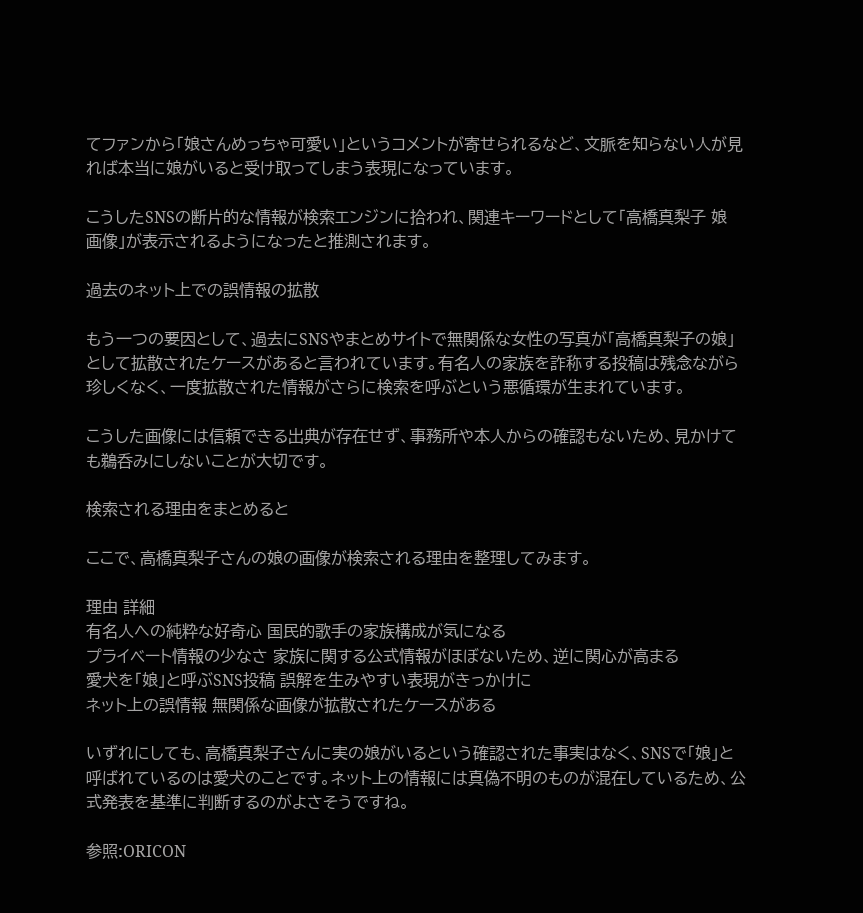てファンから「娘さんめっちゃ可愛い」というコメントが寄せられるなど、文脈を知らない人が見れば本当に娘がいると受け取ってしまう表現になっています。

こうしたSNSの断片的な情報が検索エンジンに拾われ、関連キーワードとして「高橋真梨子 娘 画像」が表示されるようになったと推測されます。

過去のネット上での誤情報の拡散

もう一つの要因として、過去にSNSやまとめサイトで無関係な女性の写真が「高橋真梨子の娘」として拡散されたケースがあると言われています。有名人の家族を詐称する投稿は残念ながら珍しくなく、一度拡散された情報がさらに検索を呼ぶという悪循環が生まれています。

こうした画像には信頼できる出典が存在せず、事務所や本人からの確認もないため、見かけても鵜呑みにしないことが大切です。

検索される理由をまとめると

ここで、高橋真梨子さんの娘の画像が検索される理由を整理してみます。

理由 詳細
有名人への純粋な好奇心 国民的歌手の家族構成が気になる
プライベート情報の少なさ 家族に関する公式情報がほぼないため、逆に関心が高まる
愛犬を「娘」と呼ぶSNS投稿 誤解を生みやすい表現がきっかけに
ネット上の誤情報 無関係な画像が拡散されたケースがある

いずれにしても、高橋真梨子さんに実の娘がいるという確認された事実はなく、SNSで「娘」と呼ばれているのは愛犬のことです。ネット上の情報には真偽不明のものが混在しているため、公式発表を基準に判断するのがよさそうですね。

参照:ORICON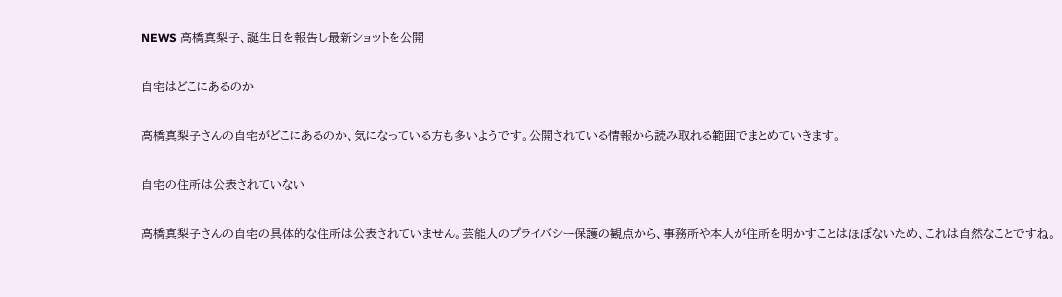NEWS 高橋真梨子、誕生日を報告し最新ショットを公開

自宅はどこにあるのか

高橋真梨子さんの自宅がどこにあるのか、気になっている方も多いようです。公開されている情報から読み取れる範囲でまとめていきます。

自宅の住所は公表されていない

高橋真梨子さんの自宅の具体的な住所は公表されていません。芸能人のプライバシー保護の観点から、事務所や本人が住所を明かすことはほぼないため、これは自然なことですね。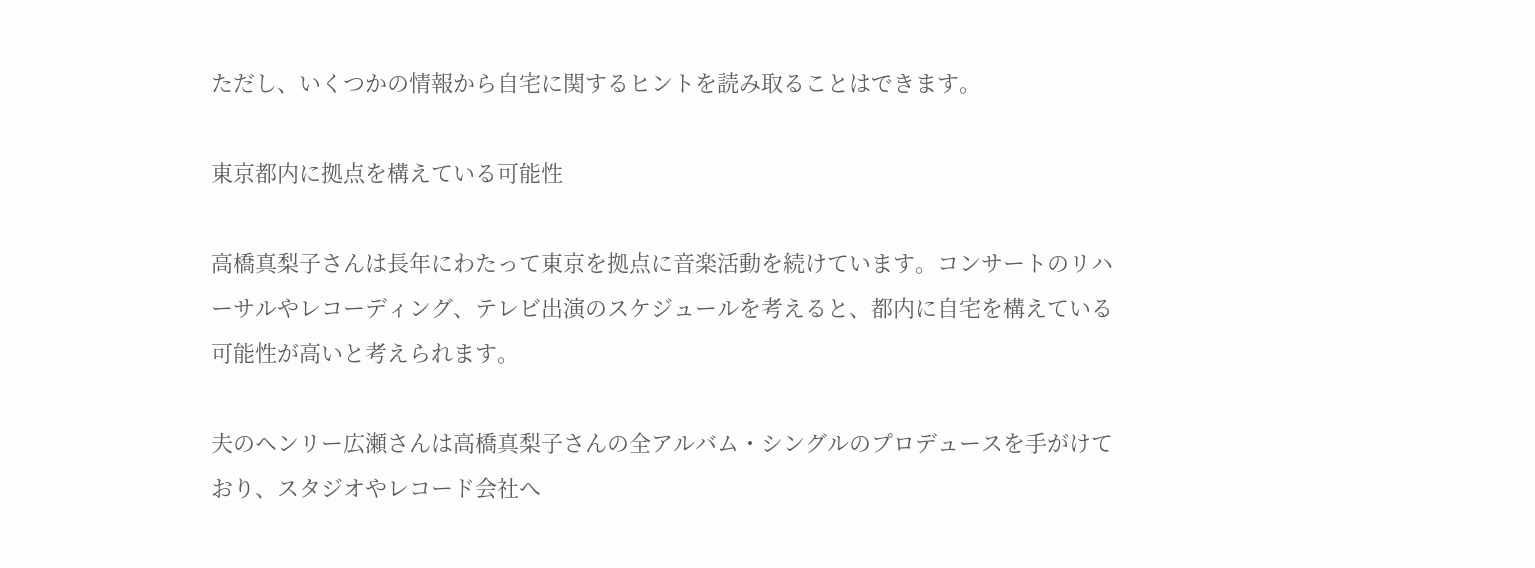ただし、いくつかの情報から自宅に関するヒントを読み取ることはできます。

東京都内に拠点を構えている可能性

高橋真梨子さんは長年にわたって東京を拠点に音楽活動を続けています。コンサートのリハーサルやレコーディング、テレビ出演のスケジュールを考えると、都内に自宅を構えている可能性が高いと考えられます。

夫のヘンリー広瀬さんは高橋真梨子さんの全アルバム・シングルのプロデュースを手がけており、スタジオやレコード会社へ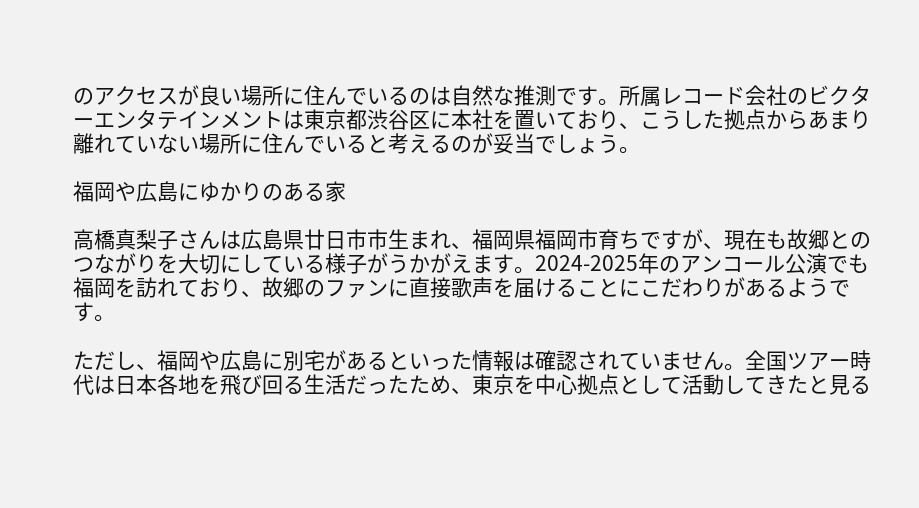のアクセスが良い場所に住んでいるのは自然な推測です。所属レコード会社のビクターエンタテインメントは東京都渋谷区に本社を置いており、こうした拠点からあまり離れていない場所に住んでいると考えるのが妥当でしょう。

福岡や広島にゆかりのある家

高橋真梨子さんは広島県廿日市市生まれ、福岡県福岡市育ちですが、現在も故郷とのつながりを大切にしている様子がうかがえます。2024-2025年のアンコール公演でも福岡を訪れており、故郷のファンに直接歌声を届けることにこだわりがあるようです。

ただし、福岡や広島に別宅があるといった情報は確認されていません。全国ツアー時代は日本各地を飛び回る生活だったため、東京を中心拠点として活動してきたと見る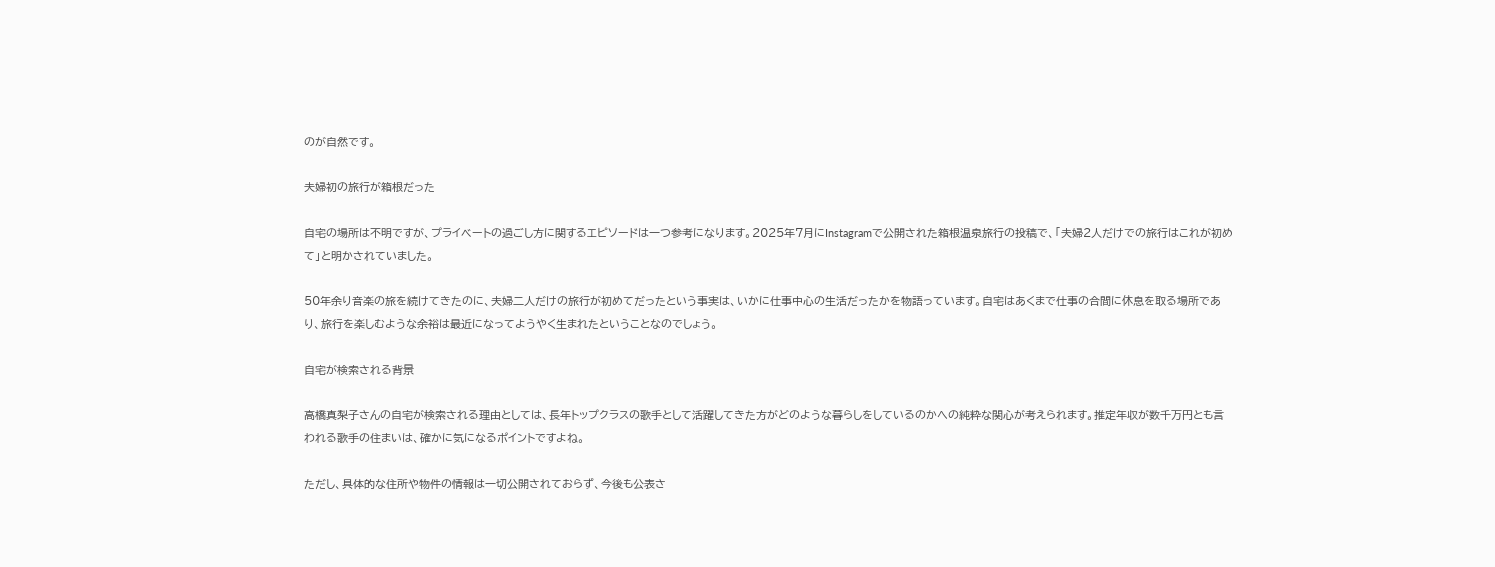のが自然です。

夫婦初の旅行が箱根だった

自宅の場所は不明ですが、プライベートの過ごし方に関するエピソードは一つ参考になります。2025年7月にInstagramで公開された箱根温泉旅行の投稿で、「夫婦2人だけでの旅行はこれが初めて」と明かされていました。

50年余り音楽の旅を続けてきたのに、夫婦二人だけの旅行が初めてだったという事実は、いかに仕事中心の生活だったかを物語っています。自宅はあくまで仕事の合間に休息を取る場所であり、旅行を楽しむような余裕は最近になってようやく生まれたということなのでしょう。

自宅が検索される背景

高橋真梨子さんの自宅が検索される理由としては、長年トップクラスの歌手として活躍してきた方がどのような暮らしをしているのかへの純粋な関心が考えられます。推定年収が数千万円とも言われる歌手の住まいは、確かに気になるポイントですよね。

ただし、具体的な住所や物件の情報は一切公開されておらず、今後も公表さ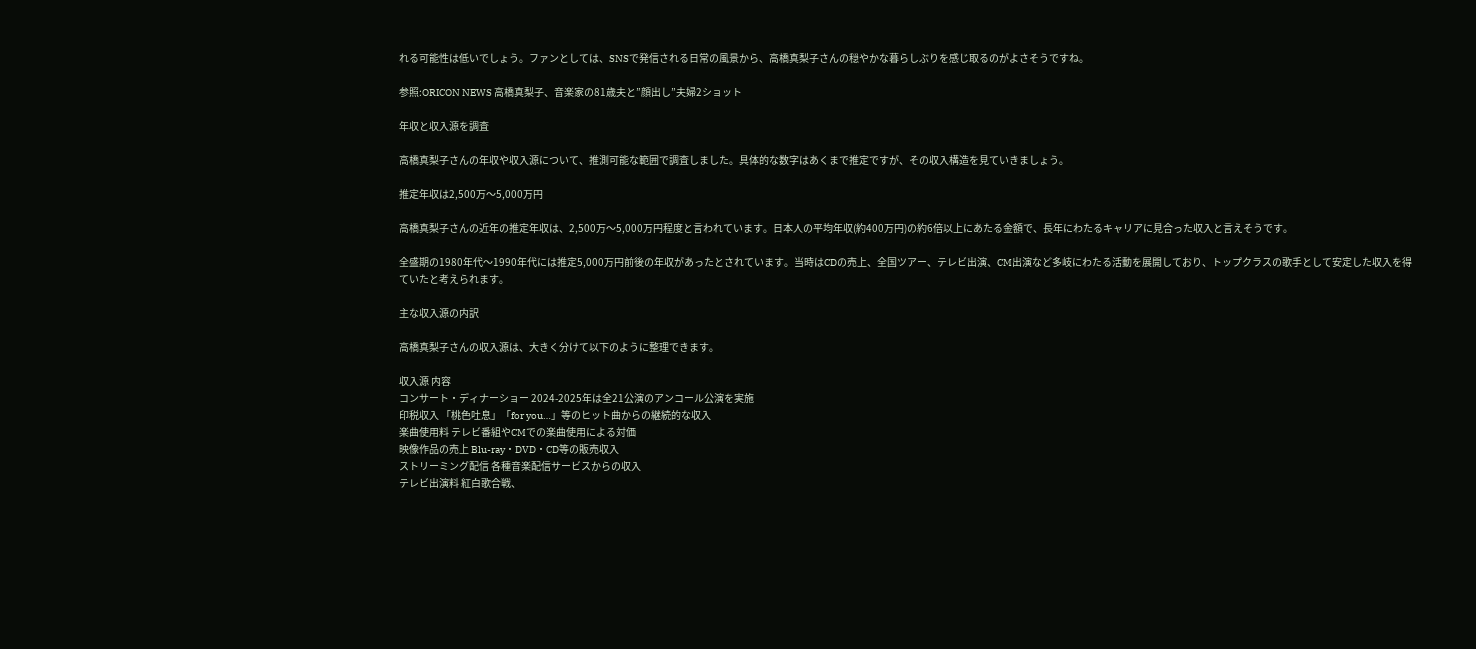れる可能性は低いでしょう。ファンとしては、SNSで発信される日常の風景から、高橋真梨子さんの穏やかな暮らしぶりを感じ取るのがよさそうですね。

参照:ORICON NEWS 高橋真梨子、音楽家の81歳夫と”顔出し”夫婦2ショット

年収と収入源を調査

高橋真梨子さんの年収や収入源について、推測可能な範囲で調査しました。具体的な数字はあくまで推定ですが、その収入構造を見ていきましょう。

推定年収は2,500万〜5,000万円

高橋真梨子さんの近年の推定年収は、2,500万〜5,000万円程度と言われています。日本人の平均年収(約400万円)の約6倍以上にあたる金額で、長年にわたるキャリアに見合った収入と言えそうです。

全盛期の1980年代〜1990年代には推定5,000万円前後の年収があったとされています。当時はCDの売上、全国ツアー、テレビ出演、CM出演など多岐にわたる活動を展開しており、トップクラスの歌手として安定した収入を得ていたと考えられます。

主な収入源の内訳

高橋真梨子さんの収入源は、大きく分けて以下のように整理できます。

収入源 内容
コンサート・ディナーショー 2024-2025年は全21公演のアンコール公演を実施
印税収入 「桃色吐息」「for you…」等のヒット曲からの継続的な収入
楽曲使用料 テレビ番組やCMでの楽曲使用による対価
映像作品の売上 Blu-ray・DVD・CD等の販売収入
ストリーミング配信 各種音楽配信サービスからの収入
テレビ出演料 紅白歌合戦、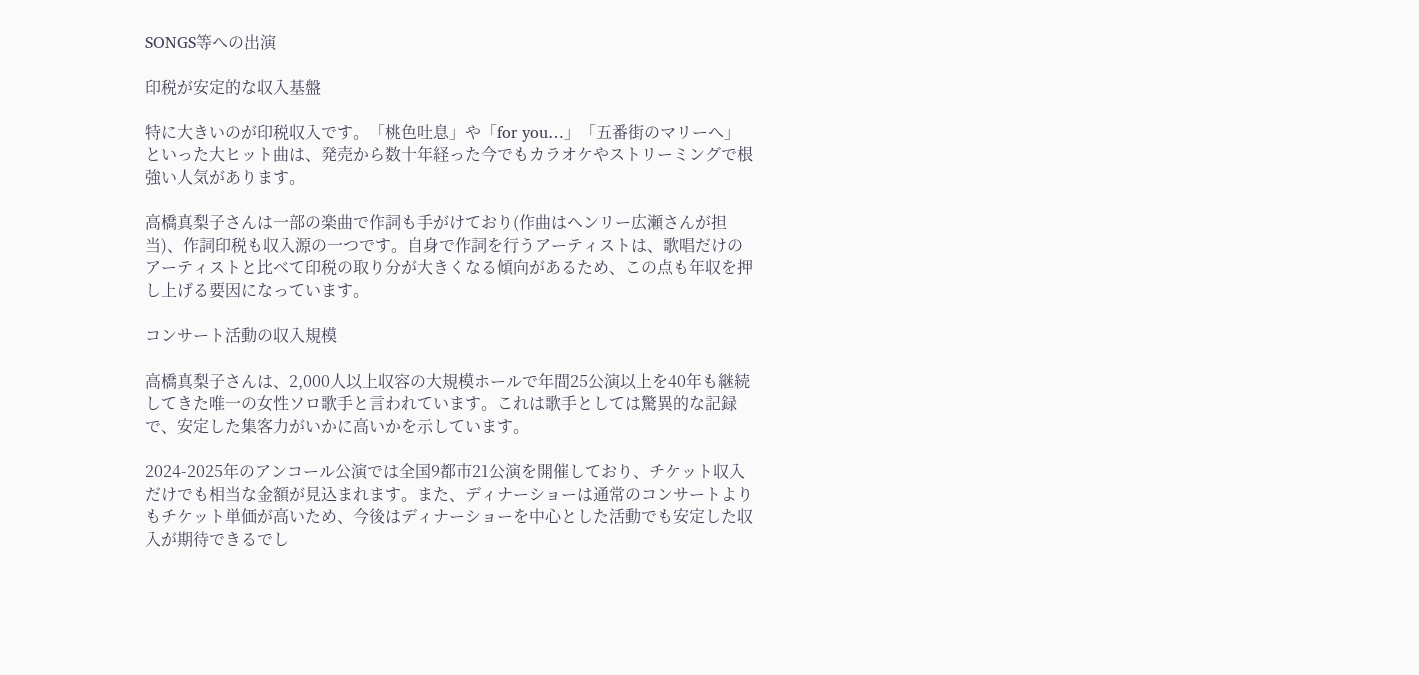SONGS等への出演

印税が安定的な収入基盤

特に大きいのが印税収入です。「桃色吐息」や「for you…」「五番街のマリーへ」といった大ヒット曲は、発売から数十年経った今でもカラオケやストリーミングで根強い人気があります。

高橋真梨子さんは一部の楽曲で作詞も手がけており(作曲はヘンリー広瀬さんが担当)、作詞印税も収入源の一つです。自身で作詞を行うアーティストは、歌唱だけのアーティストと比べて印税の取り分が大きくなる傾向があるため、この点も年収を押し上げる要因になっています。

コンサート活動の収入規模

高橋真梨子さんは、2,000人以上収容の大規模ホールで年間25公演以上を40年も継続してきた唯一の女性ソロ歌手と言われています。これは歌手としては驚異的な記録で、安定した集客力がいかに高いかを示しています。

2024-2025年のアンコール公演では全国9都市21公演を開催しており、チケット収入だけでも相当な金額が見込まれます。また、ディナーショーは通常のコンサートよりもチケット単価が高いため、今後はディナーショーを中心とした活動でも安定した収入が期待できるでし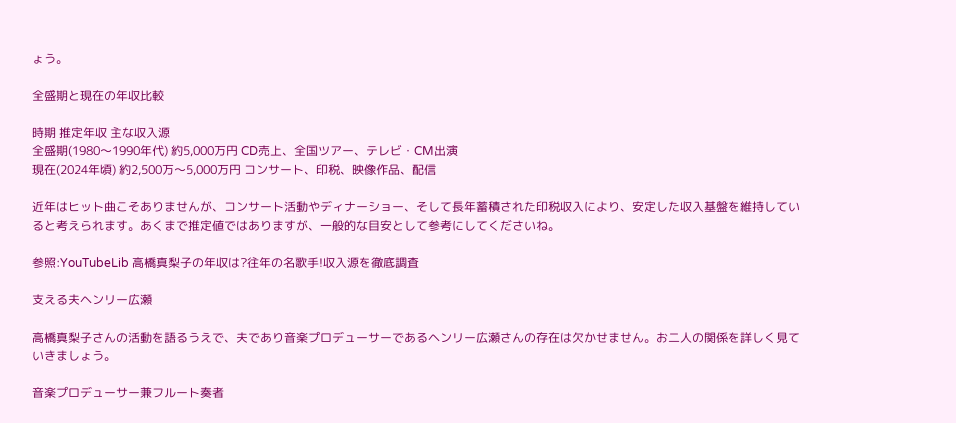ょう。

全盛期と現在の年収比較

時期 推定年収 主な収入源
全盛期(1980〜1990年代) 約5,000万円 CD売上、全国ツアー、テレビ・CM出演
現在(2024年頃) 約2,500万〜5,000万円 コンサート、印税、映像作品、配信

近年はヒット曲こそありませんが、コンサート活動やディナーショー、そして長年蓄積された印税収入により、安定した収入基盤を維持していると考えられます。あくまで推定値ではありますが、一般的な目安として参考にしてくださいね。

参照:YouTubeLib 高橋真梨子の年収は?往年の名歌手!収入源を徹底調査

支える夫ヘンリー広瀬

高橋真梨子さんの活動を語るうえで、夫であり音楽プロデューサーであるヘンリー広瀬さんの存在は欠かせません。お二人の関係を詳しく見ていきましょう。

音楽プロデューサー兼フルート奏者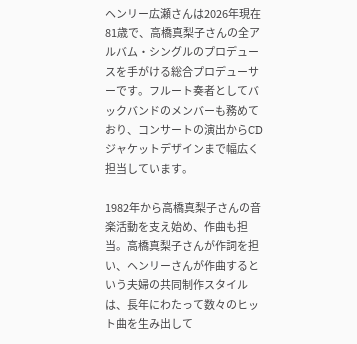ヘンリー広瀬さんは2026年現在81歳で、高橋真梨子さんの全アルバム・シングルのプロデュースを手がける総合プロデューサーです。フルート奏者としてバックバンドのメンバーも務めており、コンサートの演出からCDジャケットデザインまで幅広く担当しています。

1982年から高橋真梨子さんの音楽活動を支え始め、作曲も担当。高橋真梨子さんが作詞を担い、ヘンリーさんが作曲するという夫婦の共同制作スタイルは、長年にわたって数々のヒット曲を生み出して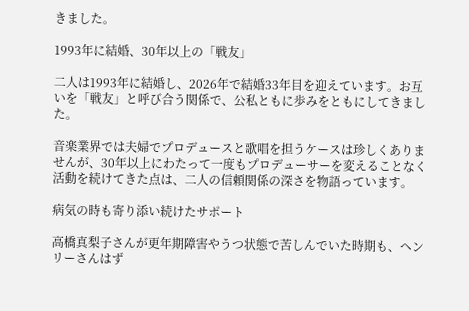きました。

1993年に結婚、30年以上の「戦友」

二人は1993年に結婚し、2026年で結婚33年目を迎えています。お互いを「戦友」と呼び合う関係で、公私ともに歩みをともにしてきました。

音楽業界では夫婦でプロデュースと歌唱を担うケースは珍しくありませんが、30年以上にわたって一度もプロデューサーを変えることなく活動を続けてきた点は、二人の信頼関係の深さを物語っています。

病気の時も寄り添い続けたサポート

高橋真梨子さんが更年期障害やうつ状態で苦しんでいた時期も、ヘンリーさんはず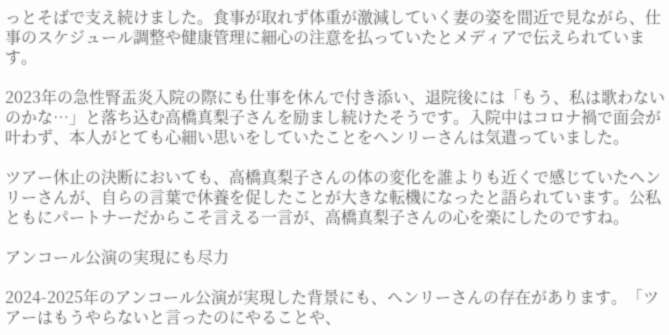っとそばで支え続けました。食事が取れず体重が激減していく妻の姿を間近で見ながら、仕事のスケジュール調整や健康管理に細心の注意を払っていたとメディアで伝えられています。

2023年の急性腎盂炎入院の際にも仕事を休んで付き添い、退院後には「もう、私は歌わないのかな…」と落ち込む高橋真梨子さんを励まし続けたそうです。入院中はコロナ禍で面会が叶わず、本人がとても心細い思いをしていたことをヘンリーさんは気遣っていました。

ツアー休止の決断においても、高橋真梨子さんの体の変化を誰よりも近くで感じていたヘンリーさんが、自らの言葉で休養を促したことが大きな転機になったと語られています。公私ともにパートナーだからこそ言える一言が、高橋真梨子さんの心を楽にしたのですね。

アンコール公演の実現にも尽力

2024-2025年のアンコール公演が実現した背景にも、ヘンリーさんの存在があります。「ツアーはもうやらないと言ったのにやることや、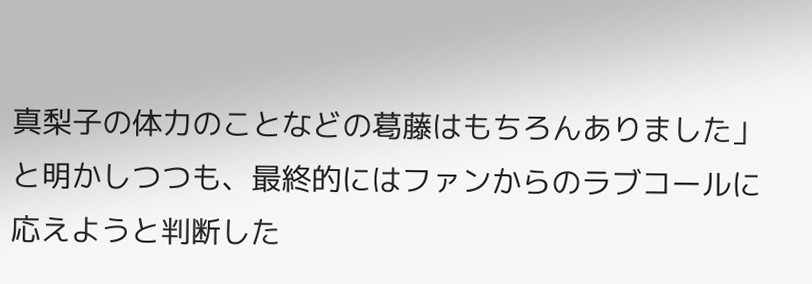真梨子の体力のことなどの葛藤はもちろんありました」と明かしつつも、最終的にはファンからのラブコールに応えようと判断した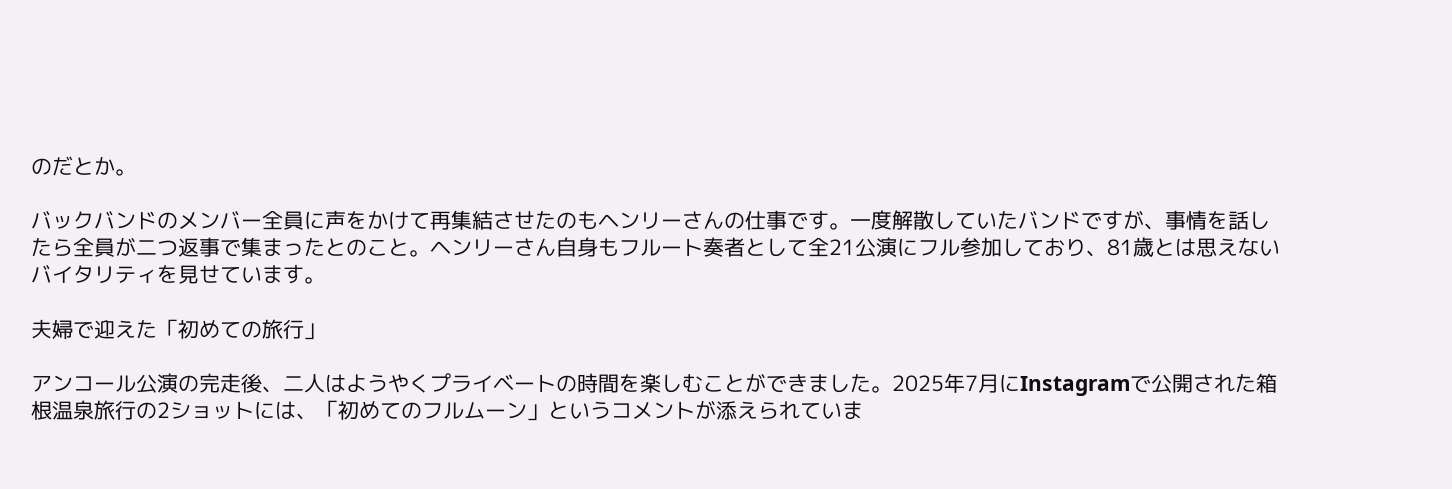のだとか。

バックバンドのメンバー全員に声をかけて再集結させたのもヘンリーさんの仕事です。一度解散していたバンドですが、事情を話したら全員が二つ返事で集まったとのこと。ヘンリーさん自身もフルート奏者として全21公演にフル参加しており、81歳とは思えないバイタリティを見せています。

夫婦で迎えた「初めての旅行」

アンコール公演の完走後、二人はようやくプライベートの時間を楽しむことができました。2025年7月にInstagramで公開された箱根温泉旅行の2ショットには、「初めてのフルムーン」というコメントが添えられていま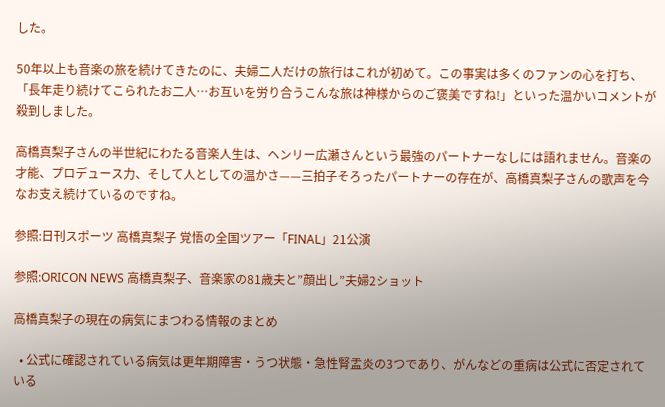した。

50年以上も音楽の旅を続けてきたのに、夫婦二人だけの旅行はこれが初めて。この事実は多くのファンの心を打ち、「長年走り続けてこられたお二人…お互いを労り合うこんな旅は神様からのご褒美ですね!」といった温かいコメントが殺到しました。

高橋真梨子さんの半世紀にわたる音楽人生は、ヘンリー広瀬さんという最強のパートナーなしには語れません。音楽の才能、プロデュース力、そして人としての温かさ——三拍子そろったパートナーの存在が、高橋真梨子さんの歌声を今なお支え続けているのですね。

参照:日刊スポーツ 高橋真梨子 覚悟の全国ツアー「FINAL」21公演

参照:ORICON NEWS 高橋真梨子、音楽家の81歳夫と”顔出し”夫婦2ショット

高橋真梨子の現在の病気にまつわる情報のまとめ

  • 公式に確認されている病気は更年期障害・うつ状態・急性腎盂炎の3つであり、がんなどの重病は公式に否定されている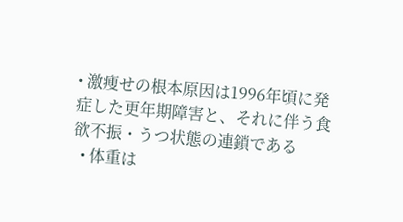• 激痩せの根本原因は1996年頃に発症した更年期障害と、それに伴う食欲不振・うつ状態の連鎖である
  • 体重は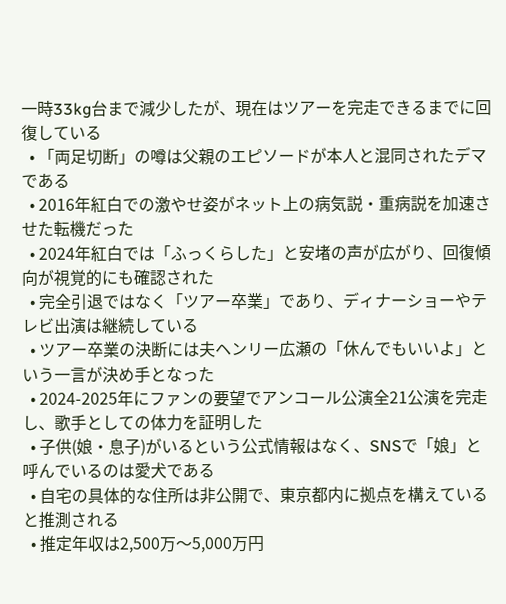一時33kg台まで減少したが、現在はツアーを完走できるまでに回復している
  • 「両足切断」の噂は父親のエピソードが本人と混同されたデマである
  • 2016年紅白での激やせ姿がネット上の病気説・重病説を加速させた転機だった
  • 2024年紅白では「ふっくらした」と安堵の声が広がり、回復傾向が視覚的にも確認された
  • 完全引退ではなく「ツアー卒業」であり、ディナーショーやテレビ出演は継続している
  • ツアー卒業の決断には夫ヘンリー広瀬の「休んでもいいよ」という一言が決め手となった
  • 2024-2025年にファンの要望でアンコール公演全21公演を完走し、歌手としての体力を証明した
  • 子供(娘・息子)がいるという公式情報はなく、SNSで「娘」と呼んでいるのは愛犬である
  • 自宅の具体的な住所は非公開で、東京都内に拠点を構えていると推測される
  • 推定年収は2,500万〜5,000万円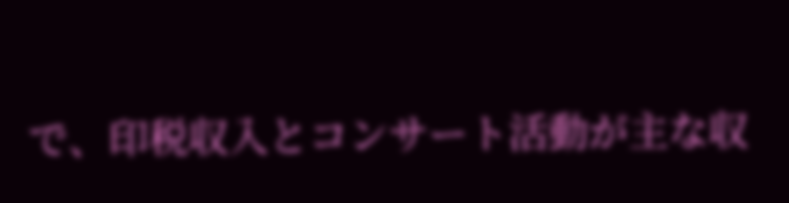で、印税収入とコンサート活動が主な収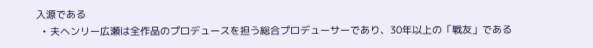入源である
  • 夫ヘンリー広瀬は全作品のプロデュースを担う総合プロデューサーであり、30年以上の「戦友」である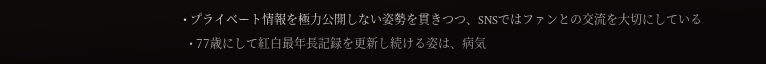• プライベート情報を極力公開しない姿勢を貫きつつ、SNSではファンとの交流を大切にしている
  • 77歳にして紅白最年長記録を更新し続ける姿は、病気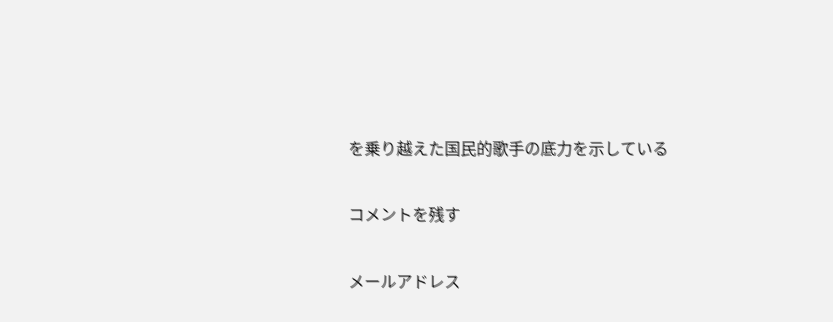を乗り越えた国民的歌手の底力を示している

コメントを残す

メールアドレス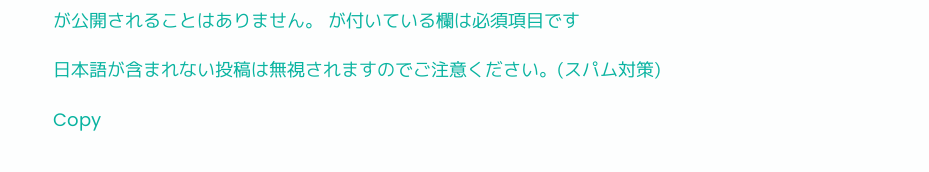が公開されることはありません。 が付いている欄は必須項目です

日本語が含まれない投稿は無視されますのでご注意ください。(スパム対策)

Copy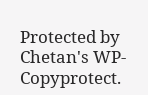Protected by Chetan's WP-Copyprotect.